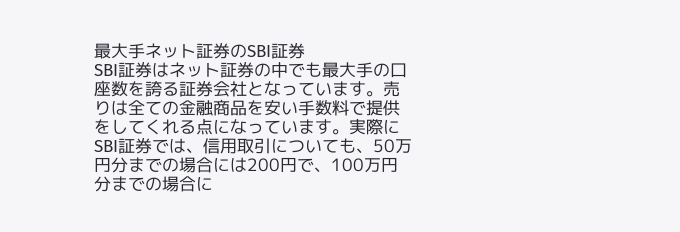最大手ネット証券のSBI証券
SBI証券はネット証券の中でも最大手の口座数を誇る証券会社となっています。売りは全ての金融商品を安い手数料で提供をしてくれる点になっています。実際にSBI証券では、信用取引についても、50万円分までの場合には200円で、100万円分までの場合に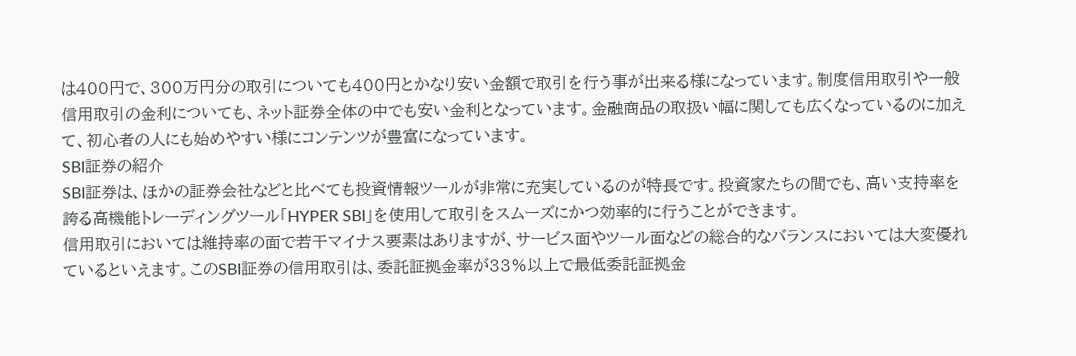は400円で、300万円分の取引についても400円とかなり安い金額で取引を行う事が出来る様になっています。制度信用取引や一般信用取引の金利についても、ネット証券全体の中でも安い金利となっています。金融商品の取扱い幅に関しても広くなっているのに加えて、初心者の人にも始めやすい様にコンテンツが豊富になっています。
SBI証券の紹介
SBI証券は、ほかの証券会社などと比べても投資情報ツールが非常に充実しているのが特長です。投資家たちの間でも、高い支持率を誇る高機能トレーディングツール「HYPER SBI」を使用して取引をスムーズにかつ効率的に行うことができます。
信用取引においては維持率の面で若干マイナス要素はありますが、サービス面やツール面などの総合的なバランスにおいては大変優れているといえます。このSBI証券の信用取引は、委託証拠金率が33%以上で最低委託証拠金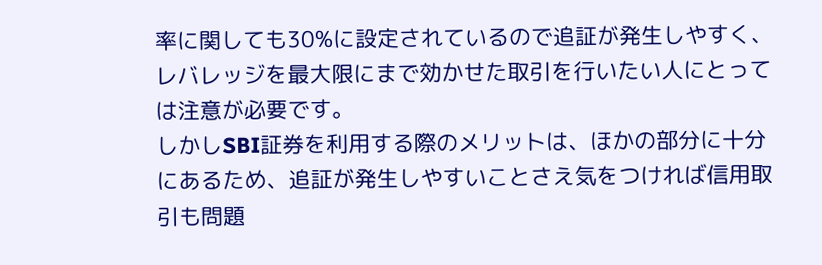率に関しても30%に設定されているので追証が発生しやすく、レバレッジを最大限にまで効かせた取引を行いたい人にとっては注意が必要です。
しかしSBI証券を利用する際のメリットは、ほかの部分に十分にあるため、追証が発生しやすいことさえ気をつければ信用取引も問題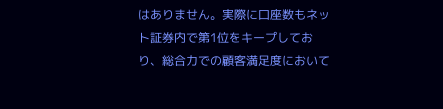はありません。実際に口座数もネット証券内で第1位をキープしており、総合力での顧客満足度において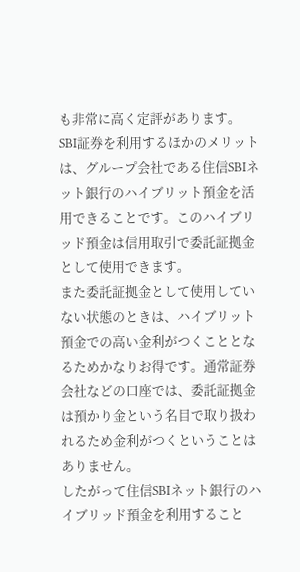も非常に高く定評があります。
SBI証券を利用するほかのメリットは、グループ会社である住信SBIネット銀行のハイブリット預金を活用できることです。このハイブリッド預金は信用取引で委託証拠金として使用できます。
また委託証拠金として使用していない状態のときは、ハイブリット預金での高い金利がつくこととなるためかなりお得です。通常証券会社などの口座では、委託証拠金は預かり金という名目で取り扱われるため金利がつくということはありません。
したがって住信SBIネット銀行のハイブリッド預金を利用すること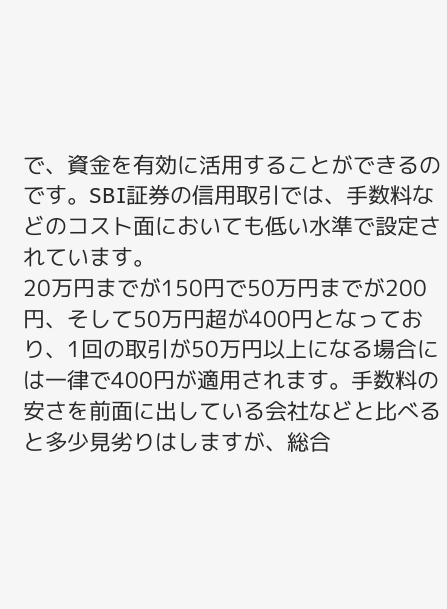で、資金を有効に活用することができるのです。SBI証券の信用取引では、手数料などのコスト面においても低い水準で設定されています。
20万円までが150円で50万円までが200円、そして50万円超が400円となっており、1回の取引が50万円以上になる場合には一律で400円が適用されます。手数料の安さを前面に出している会社などと比べると多少見劣りはしますが、総合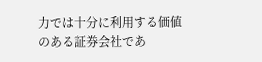力では十分に利用する価値のある証券会社であ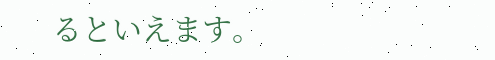るといえます。